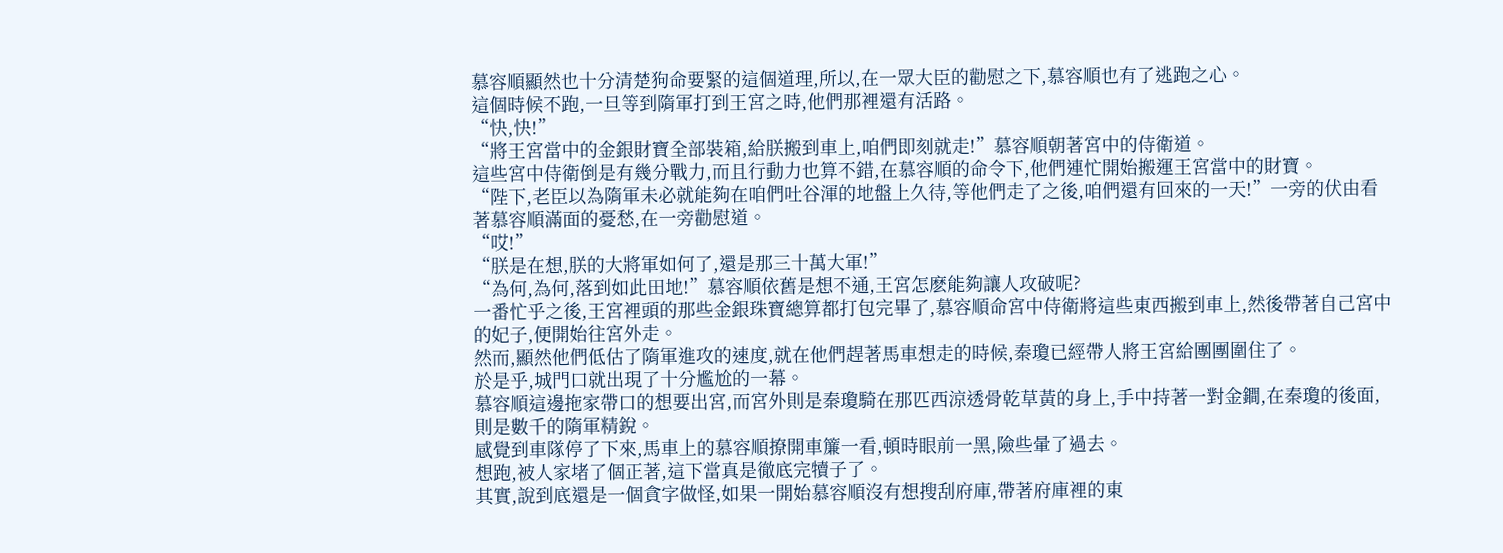慕容順顯然也十分清楚狗命要緊的這個道理,所以,在一眾大臣的勸慰之下,慕容順也有了逃跑之心。
這個時候不跑,一旦等到隋軍打到王宮之時,他們那裡還有活路。
“快,快!”
“將王宮當中的金銀財寶全部裝箱,給朕搬到車上,咱們即刻就走!”慕容順朝著宮中的侍衛道。
這些宮中侍衛倒是有幾分戰力,而且行動力也算不錯,在慕容順的命令下,他們連忙開始搬運王宮當中的財寶。
“陛下,老臣以為隋軍未必就能夠在咱們吐谷渾的地盤上久待,等他們走了之後,咱們還有回來的一天!”一旁的伏由看著慕容順滿面的憂愁,在一旁勸慰道。
“哎!”
“朕是在想,朕的大將軍如何了,還是那三十萬大軍!”
“為何,為何,落到如此田地!”慕容順依舊是想不通,王宮怎麽能夠讓人攻破呢?
一番忙乎之後,王宮裡頭的那些金銀珠寶總算都打包完畢了,慕容順命宮中侍衛將這些東西搬到車上,然後帶著自己宮中的妃子,便開始往宮外走。
然而,顯然他們低估了隋軍進攻的速度,就在他們趕著馬車想走的時候,秦瓊已經帶人將王宮給團團圍住了。
於是乎,城門口就出現了十分尷尬的一幕。
慕容順這邊拖家帶口的想要出宮,而宮外則是秦瓊騎在那匹西涼透骨乾草黃的身上,手中持著一對金鐧,在秦瓊的後面,則是數千的隋軍精銳。
感覺到車隊停了下來,馬車上的慕容順撩開車簾一看,頓時眼前一黑,險些暈了過去。
想跑,被人家堵了個正著,這下當真是徹底完犢子了。
其實,說到底還是一個貪字做怪,如果一開始慕容順沒有想搜刮府庫,帶著府庫裡的東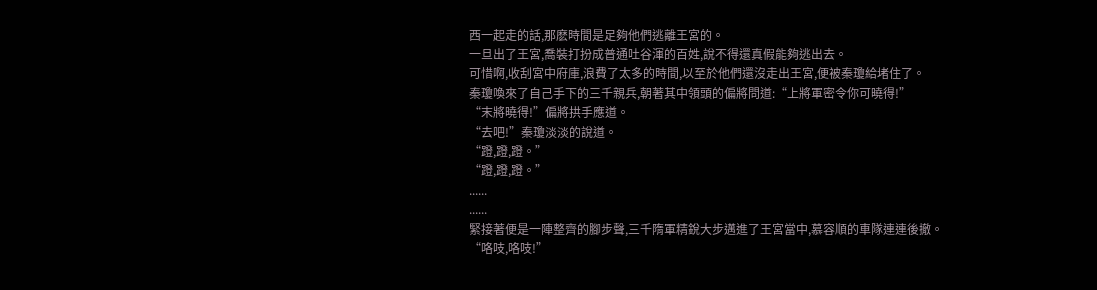西一起走的話,那麽時間是足夠他們逃離王宮的。
一旦出了王宮,喬裝打扮成普通吐谷渾的百姓,說不得還真假能夠逃出去。
可惜啊,收刮宮中府庫,浪費了太多的時間,以至於他們還沒走出王宮,便被秦瓊給堵住了。
秦瓊喚來了自己手下的三千親兵,朝著其中領頭的偏將問道:“上將軍密令你可曉得!”
“末將曉得!”偏將拱手應道。
“去吧!”秦瓊淡淡的說道。
“蹬,蹬,蹬。”
“蹬,蹬,蹬。”
......
......
緊接著便是一陣整齊的腳步聲,三千隋軍精銳大步邁進了王宮當中,慕容順的車隊連連後撤。
“咯吱,咯吱!”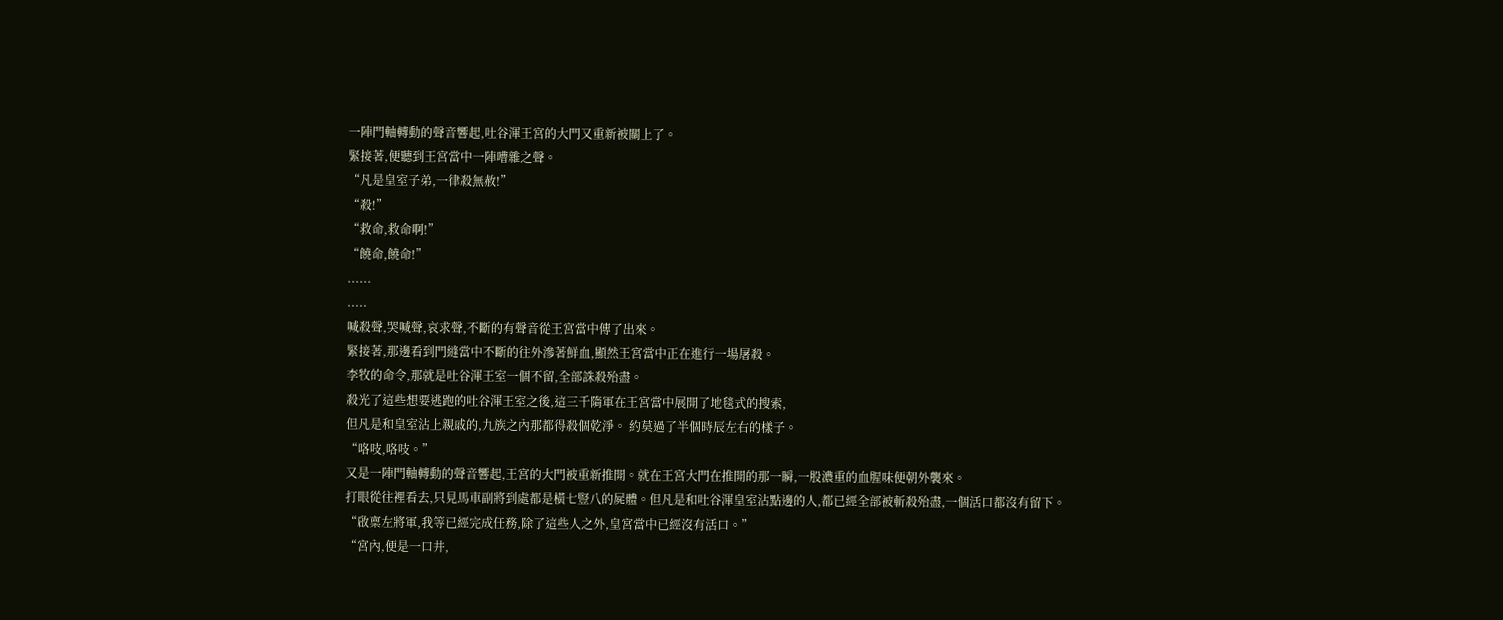一陣門軸轉動的聲音響起,吐谷渾王宮的大門又重新被關上了。
緊接著,便聽到王宮當中一陣嘈雜之聲。
“凡是皇室子弟,一律殺無赦!”
“殺!”
“救命,救命啊!”
“饒命,饒命!”
......
.....
喊殺聲,哭喊聲,哀求聲,不斷的有聲音從王宮當中傳了出來。
緊接著,那邊看到門縫當中不斷的往外滲著鮮血,顯然王宮當中正在進行一場屠殺。
李牧的命令,那就是吐谷渾王室一個不留,全部誅殺殆盡。
殺光了這些想要逃跑的吐谷渾王室之後,這三千隋軍在王宮當中展開了地毯式的搜索,
但凡是和皇室沾上親戚的,九族之內那都得殺個乾淨。 約莫過了半個時辰左右的樣子。
“咯吱,咯吱。”
又是一陣門軸轉動的聲音響起,王宮的大門被重新推開。就在王宮大門在推開的那一瞬,一股濃重的血腥味便朝外襲來。
打眼從往裡看去,只見馬車副將到處都是橫七豎八的屍體。但凡是和吐谷渾皇室沾點邊的人,都已經全部被斬殺殆盡,一個活口都沒有留下。
“啟稟左將軍,我等已經完成任務,除了這些人之外,皇宮當中已經沒有活口。”
“宮內,便是一口井,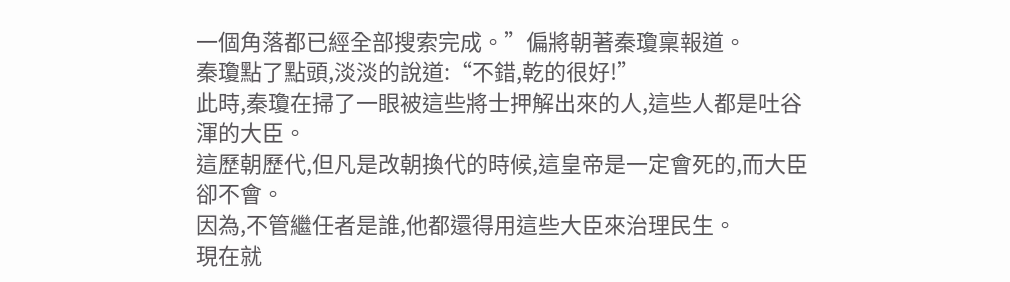一個角落都已經全部搜索完成。”偏將朝著秦瓊稟報道。
秦瓊點了點頭,淡淡的說道:“不錯,乾的很好!”
此時,秦瓊在掃了一眼被這些將士押解出來的人,這些人都是吐谷渾的大臣。
這歷朝歷代,但凡是改朝換代的時候,這皇帝是一定會死的,而大臣卻不會。
因為,不管繼任者是誰,他都還得用這些大臣來治理民生。
現在就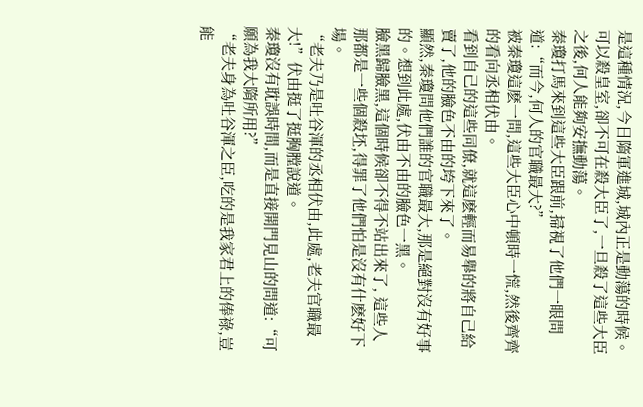是這種情況,今日隋軍進城,城內正是動蕩的時候。可以殺皇室,卻不可在殺大臣了,一旦殺了這些大臣之後,何人能夠安撫動蕩。
秦瓊打馬來到這些大臣跟前,掃視了他們一眼問道:“而今,何人的官職最大?”
被秦瓊這麽一問,這些大臣心中頓時一慌,然後齊齊的看向丞相伏由。
看到自己的這些同僚,就這麽輕而易舉的將自己給賣了,他的臉色不由的垮下來了。
顯然,秦瓊問他們誰的官職最大,那是絕對沒有好事的。想到此處,伏由不由的臉色一黑。
臉黑歸臉黑,這個時候卻不得不站出來了, 這些人那都是一些個殺坯,得罪了他們怕是沒有什麽好下場。
“老夫乃是吐谷渾的丞相伏由,此處,老夫官職最大!”伏由挺了挺胸膛說道。
秦瓊沒有耽誤時間,而是直接開門見山的問道:“可願為我大隋所用?”
“老夫身為吐谷渾之臣,吃的是我家君上的俸祿,豈能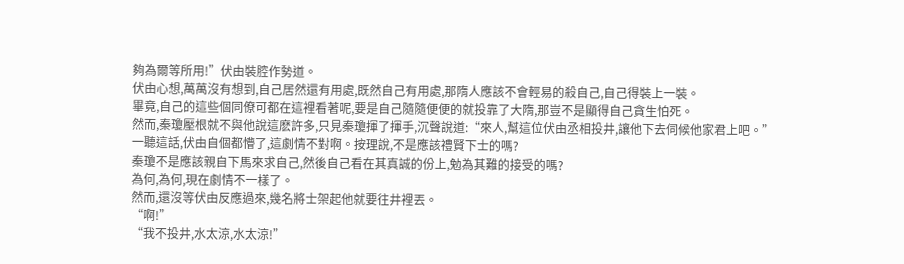夠為爾等所用!”伏由裝腔作勢道。
伏由心想,萬萬沒有想到,自己居然還有用處,既然自己有用處,那隋人應該不會輕易的殺自己,自己得裝上一裝。
畢竟,自己的這些個同僚可都在這裡看著呢,要是自己隨隨便便的就投靠了大隋,那豈不是顯得自己貪生怕死。
然而,秦瓊壓根就不與他說這麽許多,只見秦瓊揮了揮手,沉聲說道:“來人,幫這位伏由丞相投井,讓他下去伺候他家君上吧。”
一聽這話,伏由自個都懵了,這劇情不對啊。按理說,不是應該禮賢下士的嗎?
秦瓊不是應該親自下馬來求自己,然後自己看在其真誠的份上,勉為其難的接受的嗎?
為何,為何,現在劇情不一樣了。
然而,還沒等伏由反應過來,幾名將士架起他就要往井裡丟。
“啊!”
“我不投井,水太涼,水太涼!”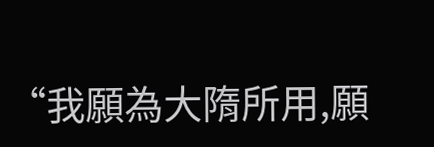“我願為大隋所用,願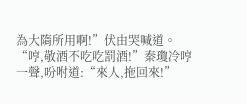為大隋所用啊!”伏由哭喊道。
“哼,敬酒不吃吃罰酒!”秦瓊冷哼一聲,吩咐道:“來人,拖回來!”